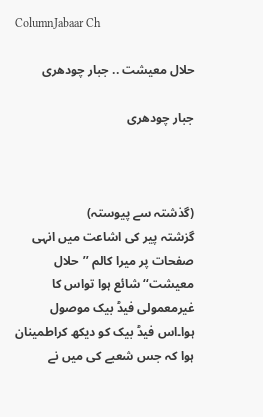ColumnJabaar Ch

حلال معیشت .. جبار چودھری

جبار چودھری



(گذشتہ سے پیوستہ)
گزشتہ پیر کی اشاعت میں انہی صفحات پر میرا کالم ’’حلال معیشت‘‘شائع ہوا تواس کا غیرمعمولی فیڈ بیک موصول ہوا۔اس فیڈ بیک کو دیکھ کراطمینان ہوا کہ جس شعبے کی میں نے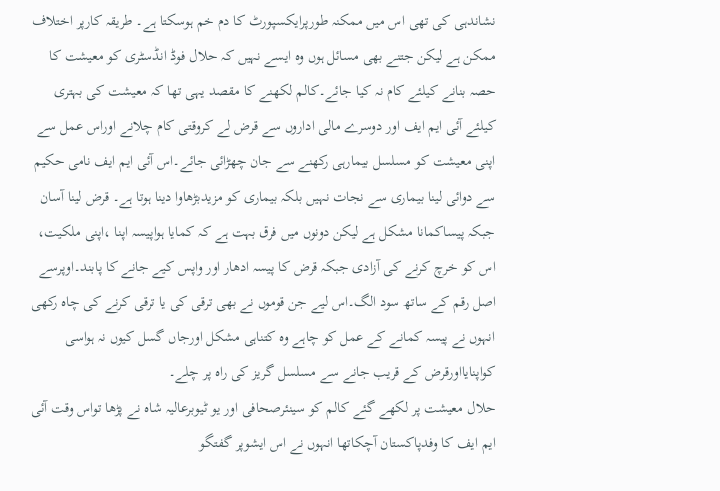نشاندہی کی تھی اس میں ممکنہ طورپرایکسپورٹ کا دم خم ہوسکتا ہے۔ طریقہ کارپر اختلاف ممکن ہے لیکن جتنے بھی مسائل ہوں وہ ایسے نہیں کہ حلال فوڈ انڈسٹری کو معیشت کا حصہ بنانے کیلئے کام نہ کیا جائے۔کالم لکھنے کا مقصد یہی تھا کہ معیشت کی بہتری کیلئے آئی ایم ایف اور دوسرے مالی اداروں سے قرض لے کروقتی کام چلانے اوراس عمل سے اپنی معیشت کو مسلسل بیمارہی رکھنے سے جان چھڑائی جائے۔اس آئی ایم ایف نامی حکیم سے دوائی لینا بیماری سے نجات نہیں بلکہ بیماری کو مزیدبڑھاوا دینا ہوتا ہے۔ قرض لینا آسان جبکہ پیساکمانا مشکل ہے لیکن دونوں میں فرق بہت ہے کہ کمایا ہواپیسہ اپنا ،اپنی ملکیت، اس کو خرچ کرنے کی آزادی جبکہ قرض کا پیسہ ادھار اور واپس کیے جانے کا پابند۔اوپرسے اصل رقم کے ساتھ سود الگ۔اس لیے جن قوموں نے بھی ترقی کی یا ترقی کرنے کی چاہ رکھی انہوں نے پیسہ کمانے کے عمل کو چاہے وہ کتناہی مشکل اورجاں گسل کیوں نہ ہواسی کواپنایااورقرض کے قریب جانے سے مسلسل گریز کی راہ پر چلے۔
حلال معیشت پر لکھے گئے کالم کو سینئرصحافی اور یو ٹیوبرعالیہ شاہ نے پڑھا تواس وقت آئی ایم ایف کا وفدپاکستان آچکاتھا انہوں نے اس ایشوپر گفتگو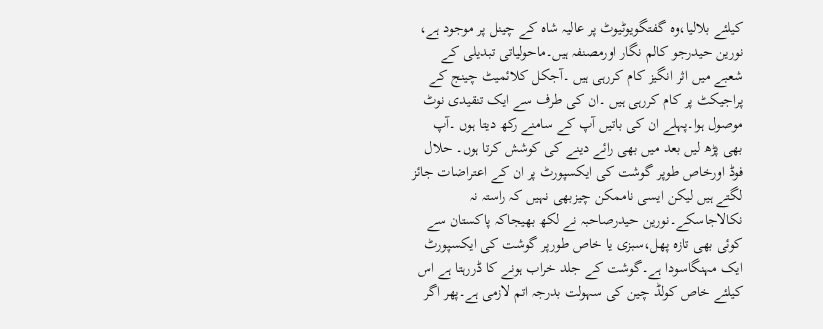کیلئے بلالیا،وہ گفتگویوٹیوٹ پر عالیہ شاہ کے چینل پر موجود ہے، نورین حیدرجو کالم نگار اورمصنفہ ہیں۔ماحولیاتی تبدیلی کے شعبے میں اثر انگیز کام کررہی ہیں ۔آجکل کلائمیٹ چینج کے پراجیکٹ پر کام کررہی ہیں ۔ان کی طرف سے ایک تنقیدی نوٹ موصول ہوا۔پہلے ان کی باتیں آپ کے سامنے رکھ دیتا ہوں ۔آپ بھی پڑھ لیں بعد میں بھی رائے دینے کی کوشش کرتا ہوں۔ حلال فوڈ اورخاص طوپر گوشت کی ایکسپورٹ پر ان کے اعتراضات جائز لگتے ہیں لیکن ایسی ناممکن چیزبھی نہیں کہ راستہ نہ نکالاجاسکے۔نورین حیدرصاحبہ نے لکھ بھیجاکہ پاکستان سے کوئی بھی تازہ پھل،سبزی یا خاص طورپر گوشت کی ایکسپورٹ ایک مہنگاسودا ہے۔گوشت کے جلد خراب ہونے کا ڈررہتا ہے اس کیلئے خاص کولڈ چین کی سہولت بدرجہ اتم لازمی ہے۔پھر اگر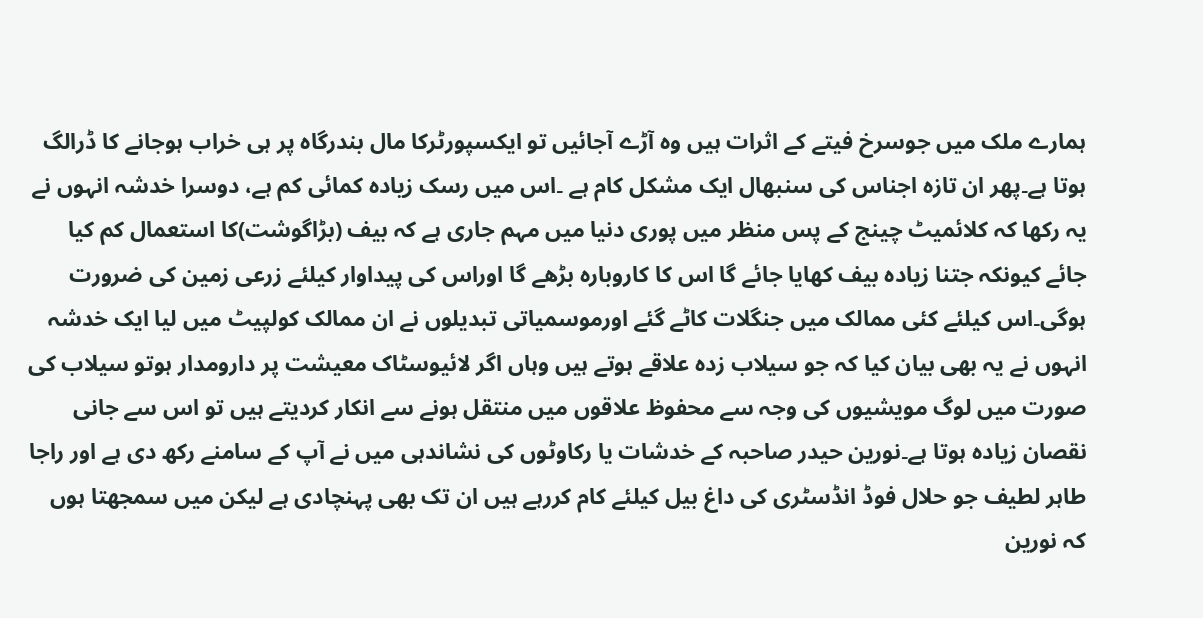ہمارے ملک میں جوسرخ فیتے کے اثرات ہیں وہ آڑے آجائیں تو ایکسپورٹرکا مال بندرگاہ پر ہی خراب ہوجانے کا ڈرالگ ہوتا ہے۔پھر ان تازہ اجناس کی سنبھال ایک مشکل کام ہے ۔اس میں رسک زیادہ کمائی کم ہے، دوسرا خدشہ انہوں نے یہ رکھا کہ کلائمیٹ چینج کے پس منظر میں پوری دنیا میں مہم جاری ہے کہ بیف (بڑاگوشت)کا استعمال کم کیا جائے کیونکہ جتنا زیادہ بیف کھایا جائے گا اس کا کاروبارہ بڑھے گا اوراس کی پیداوار کیلئے زرعی زمین کی ضرورت ہوگی۔اس کیلئے کئی ممالک میں جنگلات کاٹے گئے اورموسمیاتی تبدیلوں نے ان ممالک کولپیٹ میں لیا ایک خدشہ انہوں نے یہ بھی بیان کیا کہ جو سیلاب زدہ علاقے ہوتے ہیں وہاں اگر لائیوسٹاک معیشت پر دارومدار ہوتو سیلاب کی صورت میں لوگ مویشیوں کی وجہ سے محفوظ علاقوں میں منتقل ہونے سے انکار کردیتے ہیں تو اس سے جانی نقصان زیادہ ہوتا ہے۔نورین حیدر صاحبہ کے خدشات یا رکاوٹوں کی نشاندہی میں نے آپ کے سامنے رکھ دی ہے اور راجا طاہر لطیف جو حلال فوڈ انڈسٹری کی داغ بیل کیلئے کام کررہے ہیں ان تک بھی پہنچادی ہے لیکن میں سمجھتا ہوں کہ نورین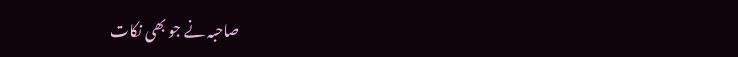صاحبہ نے جو بھی نکات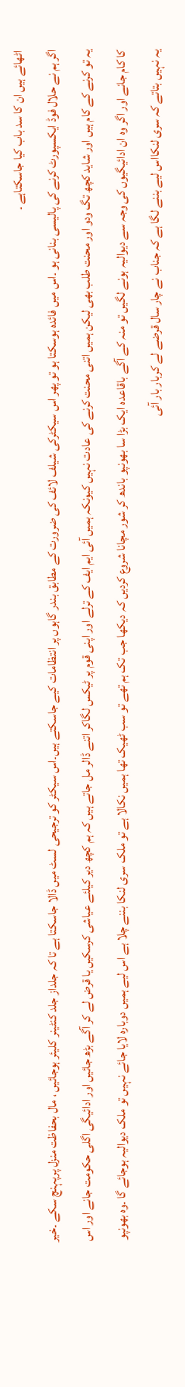اٹھائے ہیں ان کا سد باب کیا جاسکتاہے ۔
اگر ہم نے حلال فوڈ ایکسپورٹ کرنے کی پالیسی بنانی ہو ۔اس میں فائدہ ہوسکتا ہو تو پھر اس سیکٹرکی شیلف لائف کی ضرورت کے مطابق بندر گاہوں پر انتظامات کیے جاسکتے ہیں۔اس سیکٹر کو ترجیحی لسٹ میں ڈالا جاسکتا ہے تا کہ جلداز جلد کنٹینر کلیئر ہوجائیں ، مال بحفاظت منزل پرپہنچ سکے ۔خیر یہ تو کرنے کے کام ہیں اور شاید کچھ تگ ودو اور محنت طلب بھی لیکن ہمیں اتنی محنت کرنے کی عادت نہیں کیونکہ ہمیں آئی ایم ایف کے ترلے اور اپنی قوم پر ٹیکس لگاکر اتنے ڈالر مل جاتے ہیں کہ ہم کچھ دیر کیلئے عیاشی کرسکیں یا قرض لے کر آگے بڑھ جائیں اور ادائیگی اگلی حکومت جانے اور اس کا کام جانے اور اگر وہ ان ادائیگیوں کی وجہ سے دیوالیہ ہونے لگیں تو منہ کے آگے باقاعدہ ایک بڑا سا بھونپو باندھ کر شور مچانا شروع کردیں کہ دیکھا جب تک ہم تھے تو سب ٹھیک تھا ہمیں نکالا ہے تو ملک سری لنکا بننے چلا ہے اس لیے ہمیں دوبارہ لایا جائے نہیں تو ملک دیوالیہ ہوجائے گا ۔وہ بھونپو یہ نہیں بتاتے کہ سری لنکااس لیے بننے لگا ہے کہ جناب نے چار سال قرضے لے کربار بار آئی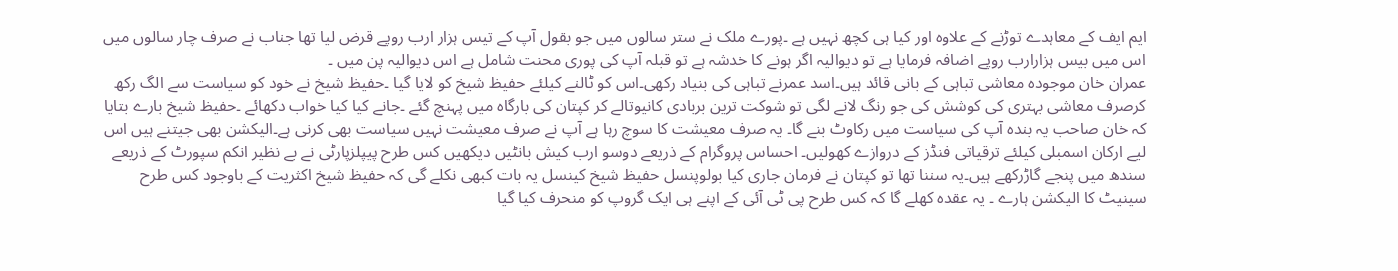ایم ایف کے معاہدے توڑنے کے علاوہ اور کیا ہی کچھ نہیں ہے ۔پورے ملک نے ستر سالوں میں جو بقول آپ کے تیس ہزار ارب روپے قرض لیا تھا جناب نے صرف چار سالوں میں اس میں بیس ہزارارب روپے اضافہ فرمایا ہے تو دیوالیہ اگر ہونے کا خدشہ ہے تو قبلہ آپ کی پوری محنت شامل ہے اس دیوالیہ پن میں ۔
عمران خان موجودہ معاشی تباہی کے بانی قائد ہیں۔اسد عمرنے تباہی کی بنیاد رکھی۔اس کو ٹالنے کیلئے حفیظ شیخ کو لایا گیا ۔حفیظ شیخ نے خود کو سیاست سے الگ رکھ کرصرف معاشی بہتری کی کوشش کی جو رنگ لانے لگی تو شوکت ترین بربادی کانیوتالے کر کپتان کی بارگاہ میں پہنچ گئے ۔جانے کیا کیا خواب دکھائے ۔حفیظ شیخ بارے بتایا کہ خان صاحب یہ بندہ آپ کی سیاست میں رکاوٹ بنے گا۔ یہ صرف معیشت کا سوچ رہا ہے آپ نے صرف معیشت نہیں سیاست بھی کرنی ہے۔الیکشن بھی جیتنے ہیں اس لیے ارکان اسمبلی کیلئے ترقیاتی فنڈز کے دروازے کھولیں۔ احساس پروگرام کے ذریعے دوسو ارب کیش بانٹیں دیکھیں کس طرح پیپلزپارٹی نے بے نظیر انکم سپورٹ کے ذریعے سندھ میں پنجے گاڑرکھے ہیں۔یہ سننا تھا تو کپتان نے فرمان جاری کیا بولوپنسل حفیظ شیخ کینسل یہ بات کبھی نکلے گی کہ حفیظ شیخ اکثریت کے باوجود کس طرح سینیٹ کا الیکشن ہارے ۔ یہ عقدہ کھلے گا کہ کس طرح پی ٹی آئی کے اپنے ہی ایک گروپ کو منحرف کیا گیا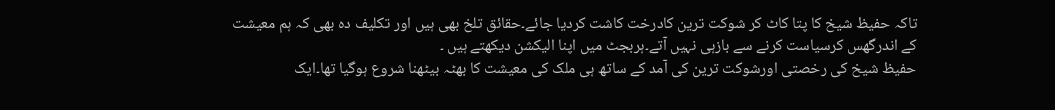تاکہ حفیظ شیخ کا پتا کاٹ کر شوکت ترین کادرخت کاشت کردیا جائے۔حقائق تلخ بھی ہیں اور تکلیف دہ بھی کہ ہم معیشت کے اندرگھس کرسیاست کرنے سے بازہی نہیں آتے۔ہربجٹ میں اپنا الیکشن دیکھتے ہیں ۔
حفیظ شیخ کی رخصتی اورشوکت ترین کی آمد کے ساتھ ہی ملک کی معیشت کا بھٹہ بیٹھنا شروع ہوگیا تھا۔ایک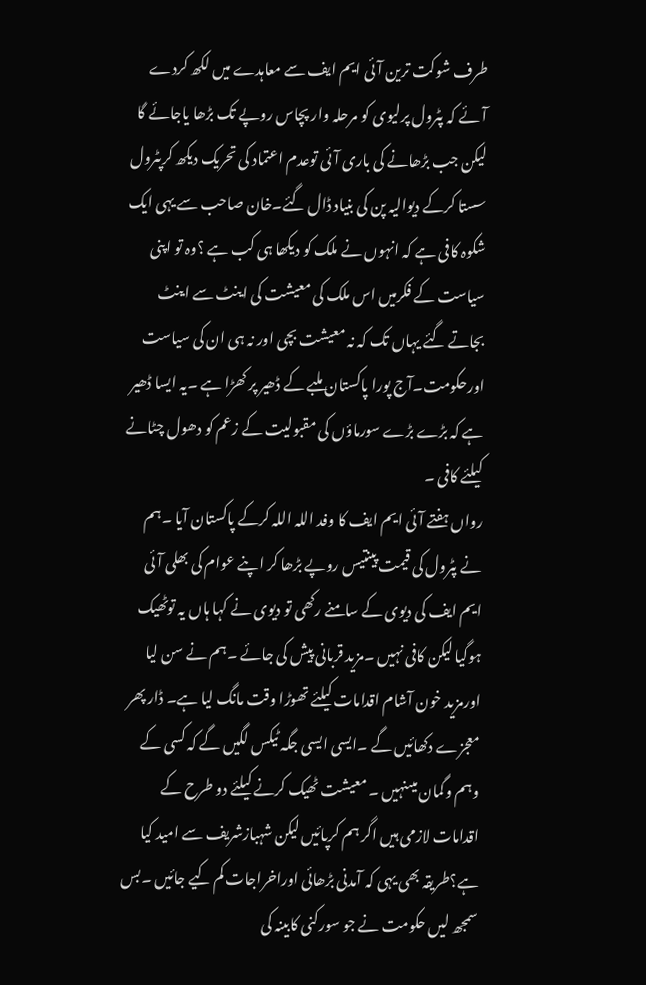طرف شوکت ترین آئی ایم ایف سے معاہدے میں لکھ کردے آئے کہ پٹرول پرلیوی کو مرحلہ وار پچاس روپے تک بڑھا یاجائے گا لیکن جب بڑھانے کی باری آئی توعدم اعتماد کی تحریک دیکھ کرپٹرول سستا کرکے دیوالیہ پن کی بنیاد ڈال گئے۔خان صاحب سے یہی ایک شکوہ کافی ہے کہ انہوں نے ملک کو دیکھا ہی کب ہے ؟وہ تو اپنی سیاست کے فکرمیں اس ملک کی معیشت کی اینٹ سے اینٹ بجاتے گئے یہاں تک کہ نہ معیشت بچی اور نہ ہی ان کی سیاست اورحکومت۔آج پورا پاکستان ملبے کے ڈھیر پر کھڑا ہے ۔یہ ایسا ڈھیر ہے کہ بڑے بڑے سورماؤں کی مقبولیت کے زعم کو دھول چٹانے کیلئے کافی ۔
رواں ہفتے آئی ایم ایف کا وفد اللہ اللہ کرکے پاکستان آیا ۔ہم نے پٹرول کی قیمت پینتیس روپے بڑھا کر اپنے عوام کی بھلی آئی ایم ایف کی دیوی کے سامنے رکھی تو دیوی نے کہا ہاں یہ توٹھیک ہوگیا لیکن کافی نہیں ۔مزید قربانی پیش کی جائے ۔ہم نے سن لیا اورمزید خون آشام اقدامات کیلئے تھوڑا وقت مانگ لیا ہے۔ ڈار پھر معجزے دکھائیں گے ۔ایسی ایسی جگہ ٹیکس لگیں گے کہ کسی کے وہم وگمان میںنہیں ۔ معیشت ٹھیک کرنے کیلئے دو طرح کے اقدامات لازمی ہیں اگر ہم کرپائیں لیکن شہبازشریف سے امید کیا ہے؟طریقہ بھی یہی کہ آمدنی بڑھائی اوراخراجات کم کیے جائیں ۔بس سمجھ لیں حکومت نے جو سورکنی کابینہ کی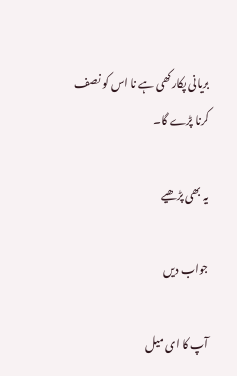بریانی پکارکھی ہے نا اس کو نصف کرنا پڑے گا۔

یہ بھی پڑھیے

جواب دیں

آپ کا ای میل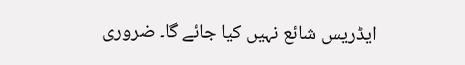ایڈریس شائع نہیں کیا جائے گا۔ ضروری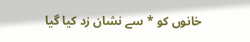خانوں کو * سے نشان زد کیا گیا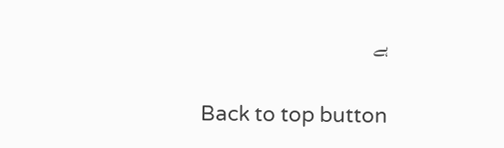ہے

Back to top button